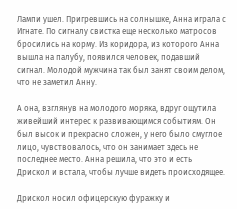Лампи ушел. Пригревшись на солнышке, Анна играла с Игнате. По сигналу свистка еще несколько матросов бросились на корму. Из коридора, из которого Анна вышла на палубу, появился человек, подавший сигнал. Молодой мужчина так был занят своим делом, что не заметил Анну.

А она, взглянув на молодого моряка, вдруг ощутила живейший интерес к развивающимся событиям. Он был высок и прекрасно сложен, у него было смуглое лицо, чувствовалось, что он занимает здесь не последнее место. Анна решила, что это и есть Дрискол и встала, чтобы лучше видеть происходящее.

Дрискол носил офицерскую фуражку и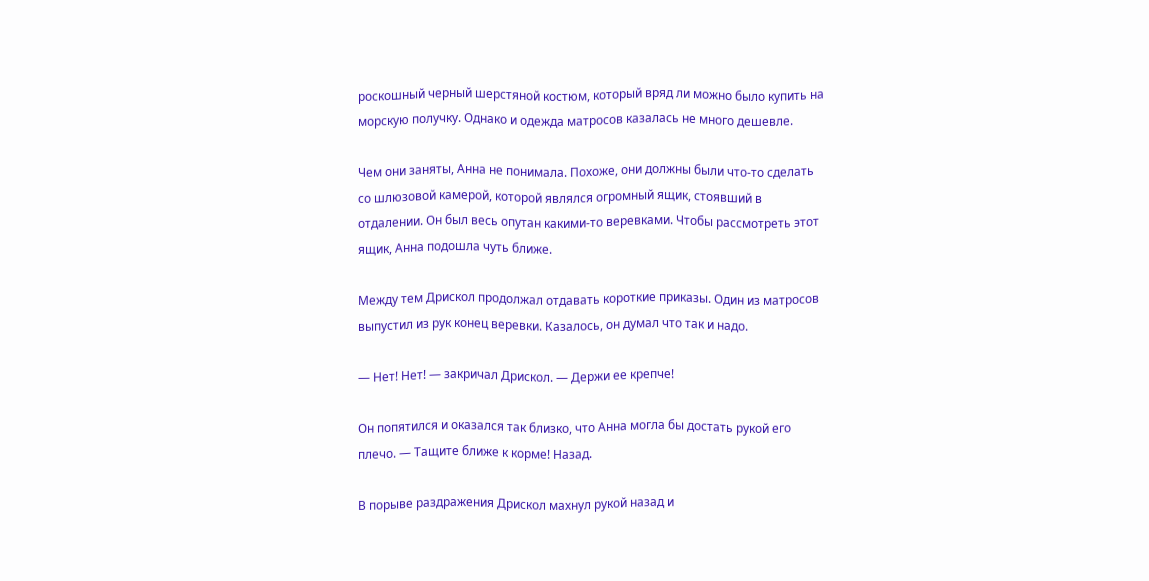роскошный черный шерстяной костюм, который вряд ли можно было купить на морскую получку. Однако и одежда матросов казалась не много дешевле.

Чем они заняты, Анна не понимала. Похоже, они должны были что-то сделать со шлюзовой камерой, которой являлся огромный ящик, стоявший в отдалении. Он был весь опутан какими-то веревками. Чтобы рассмотреть этот ящик, Анна подошла чуть ближе.

Между тем Дрискол продолжал отдавать короткие приказы. Один из матросов выпустил из рук конец веревки. Казалось, он думал что так и надо.

— Нет! Нет! — закричал Дрискол. — Держи ее крепче!

Он попятился и оказался так близко, что Анна могла бы достать рукой его плечо. — Тащите ближе к корме! Назад.

В порыве раздражения Дрискол махнул рукой назад и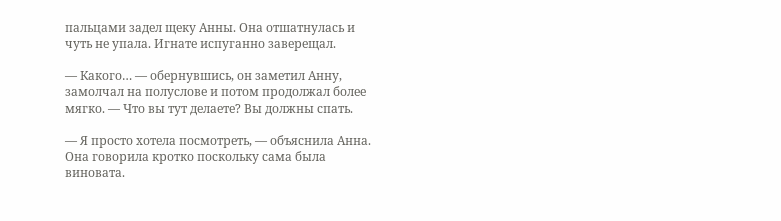пальцами задел щеку Анны. Она отшатнулась и чуть не упала. Игнате испуганно заверещал.

— Какого… — обернувшись, он заметил Анну, замолчал на полуслове и потом продолжал более мягко. — Что вы тут делаете? Вы должны спать.

— Я просто хотела посмотреть, — объяснила Анна. Она говорила кротко поскольку сама была виновата.